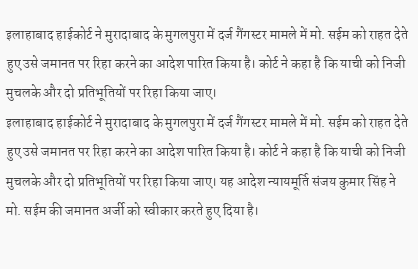इलाहाबाद हाईकोर्ट ने मुरादाबाद के मुगलपुरा में दर्ज गैंगस्टर मामले में मो. सईम को राहत देते हुए उसे जमानत पर रिहा करने का आदेश पारित किया है। कोर्ट ने कहा है कि याची को निजी मुचलके और दो प्रतिभूतियों पर रिहा किया जाए।
इलाहाबाद हाईकोर्ट ने मुरादाबाद के मुगलपुरा में दर्ज गैंगस्टर मामले में मो. सईम को राहत देते हुए उसे जमानत पर रिहा करने का आदेश पारित किया है। कोर्ट ने कहा है कि याची को निजी मुचलके और दो प्रतिभूतियों पर रिहा किया जाए। यह आदेश न्यायमूर्ति संजय कुमार सिंह ने मो. सईम की जमानत अर्जी को स्वीकार करते हुए दिया है।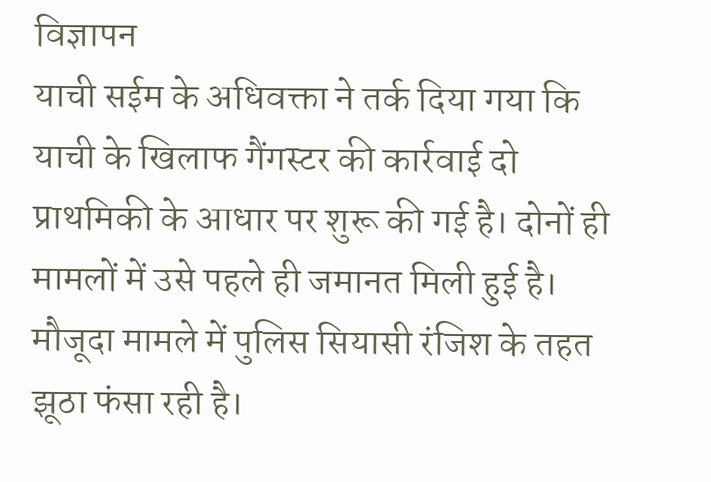विज्ञापन
याची सईम के अधिवक्ता ने तर्क दिया गया कि याची के खिलाफ गैंगस्टर की कार्रवाई दो प्राथमिकी के आधार पर शुरू की गई है। दोनों ही मामलों में उसे पहले ही जमानत मिली हुई है। मौजूदा मामले में पुलिस सियासी रंजिश के तहत झूठा फंसा रही है।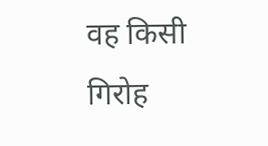वह किसी गिरोह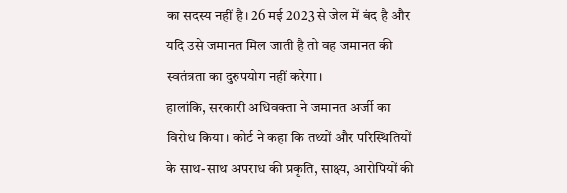का सदस्य नहीं है। 26 मई 2023 से जेल में बंद है और यदि उसे जमानत मिल जाती है तो वह जमानत की स्वतंत्रता का दुरुपयोग नहीं करेगा।
हालांकि, सरकारी अधिवक्ता ने जमानत अर्जी का विरोध किया। कोर्ट ने कहा कि तथ्यों और परिस्थितियों के साथ-साथ अपराध की प्रकृति, साक्ष्य, आरोपियों की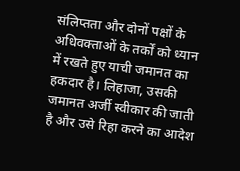संलिप्तता और दोनों पक्षों के अधिवक्ताओं के तर्कों को ध्यान में रखते हुए याची जमानत का हकदार है। लिहाजा, उसकी जमानत अर्जी स्वीकार की जाती है और उसे रिहा करने का आदेश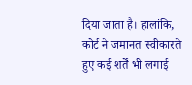दिया जाता है। हालांकि, कोर्ट ने जमानत स्वीकारते हुए कई शर्तें भी लगाई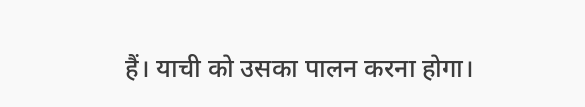हैं। याची को उसका पालन करना होगा।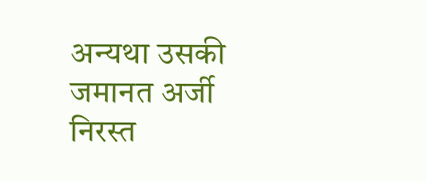अन्यथा उसकी जमानत अर्जी निरस्त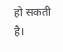हो सकती है।